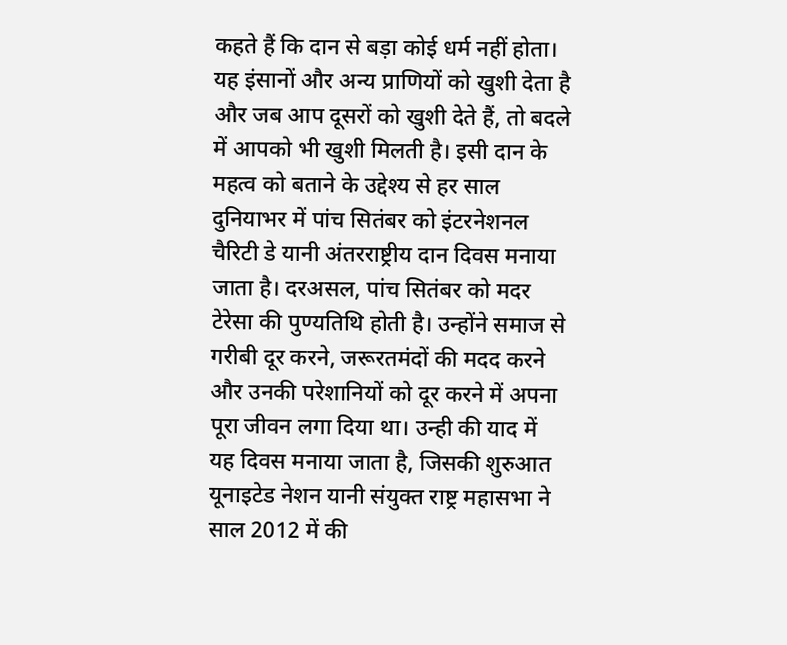कहते हैं कि दान से बड़ा कोई धर्म नहीं होता। यह इंसानों और अन्य प्राणियों को खुशी देता है और जब आप दूसरों को खुशी देते हैं, तो बदले में आपको भी खुशी मिलती है। इसी दान के महत्व को बताने के उद्देश्य से हर साल दुनियाभर में पांच सितंबर को इंटरनेशनल चैरिटी डे यानी अंतरराष्ट्रीय दान दिवस मनाया जाता है। दरअसल, पांच सितंबर को मदर टेरेसा की पुण्यतिथि होती है। उन्होंने समाज से गरीबी दूर करने, जरूरतमंदों की मदद करने और उनकी परेशानियों को दूर करने में अपना पूरा जीवन लगा दिया था। उन्ही की याद में यह दिवस मनाया जाता है, जिसकी शुरुआत यूनाइटेड नेशन यानी संयुक्त राष्ट्र महासभा ने साल 2012 में की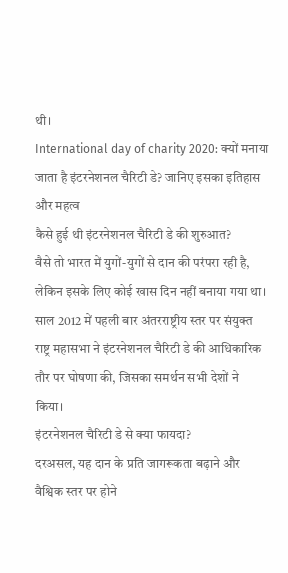थी।
International day of charity 2020: क्यों मनाया जाता है इंटरनेशनल चैरिटी डे? जानिए इसका इतिहास और महत्व
कैसे हुई थी इंटरनेशनल चैरिटी डे की शुरुआत?
वैसे तो भारत में युगों-युगों से दान की परंपरा रही है, लेकिन इसके लिए कोई खास दिन नहीं बनाया गया था। साल 2012 में पहली बार अंतरराष्ट्रीय स्तर पर संयुक्त राष्ट्र महासभा ने इंटरनेशनल चैरिटी डे की आधिकारिक तौर पर घोषणा की, जिसका समर्थन सभी देशों ने किया।
इंटरनेशनल चैरिटी डे से क्या फायदा?
दरअसल, यह दान के प्रति जागरूकता बढ़ाने और वैश्विक स्तर पर होने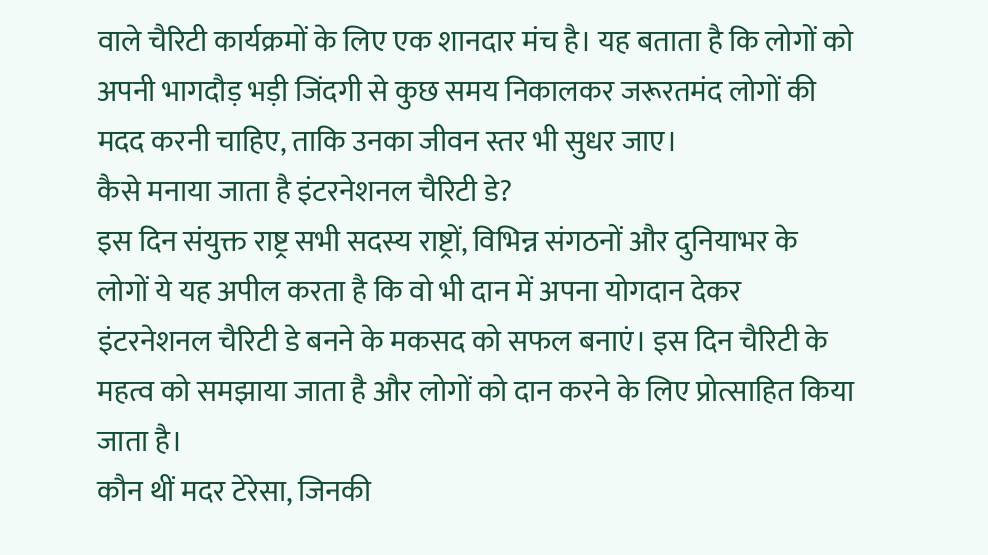वाले चैरिटी कार्यक्रमों के लिए एक शानदार मंच है। यह बताता है कि लोगों को अपनी भागदौड़ भड़ी जिंदगी से कुछ समय निकालकर जरूरतमंद लोगों की मदद करनी चाहिए, ताकि उनका जीवन स्तर भी सुधर जाए।
कैसे मनाया जाता है इंटरनेशनल चैरिटी डे?
इस दिन संयुक्त राष्ट्र सभी सदस्य राष्ट्रों, विभिन्न संगठनों और दुनियाभर के लोगों ये यह अपील करता है कि वो भी दान में अपना योगदान देकर इंटरनेशनल चैरिटी डे बनने के मकसद को सफल बनाएं। इस दिन चैरिटी के महत्व को समझाया जाता है और लोगों को दान करने के लिए प्रोत्साहित किया जाता है।
कौन थीं मदर टेरेसा, जिनकी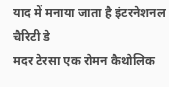याद में मनाया जाता है इंटरनेशनल चैरिटी डे
मदर टेरसा एक रोमन कैथोलिक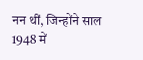नन थीं, जिन्होंने साल 1948 में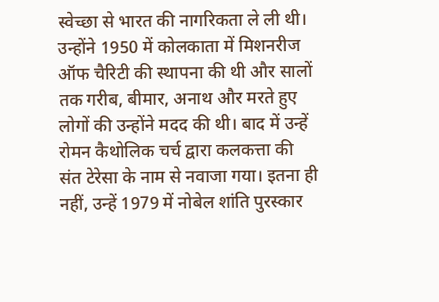स्वेच्छा से भारत की नागरिकता ले ली थी। उन्होंने 1950 में कोलकाता में मिशनरीज ऑफ चैरिटी की स्थापना की थी और सालों तक गरीब, बीमार, अनाथ और मरते हुए लोगों की उन्होंने मदद की थी। बाद में उन्हें रोमन कैथोलिक चर्च द्वारा कलकत्ता की संत टेरेसा के नाम से नवाजा गया। इतना ही नहीं, उन्हें 1979 में नोबेल शांति पुरस्कार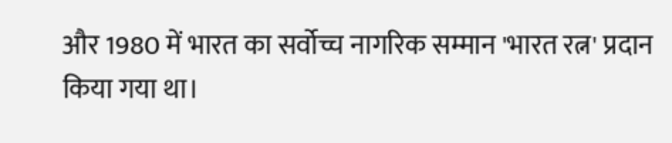और 1980 में भारत का सर्वोच्च नागरिक सम्मान 'भारत रत्न' प्रदान किया गया था।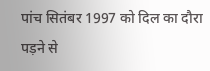पांच सितंबर 1997 को दिल का दौरा पड़ने से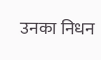उनका निधन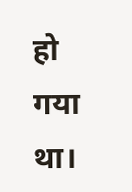हो गया था।